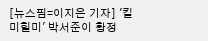[뉴스핌=이지은 기자] '킬미힐미' 박서준이 황정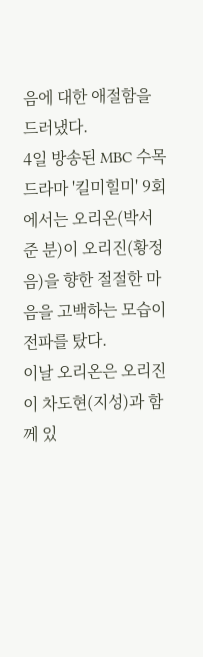음에 대한 애절함을 드러냈다.
4일 방송된 MBC 수목드라마 '킬미힐미' 9회에서는 오리온(박서준 분)이 오리진(황정음)을 향한 절절한 마음을 고백하는 모습이 전파를 탔다.
이날 오리온은 오리진이 차도현(지성)과 함께 있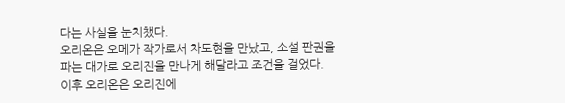다는 사실을 눈치챘다.
오리온은 오메가 작가로서 차도현을 만났고, 소설 판권을 파는 대가로 오리진을 만나게 해달라고 조건을 걸었다.
이후 오리온은 오리진에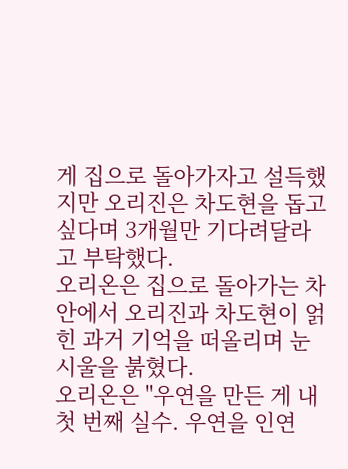게 집으로 돌아가자고 설득했지만 오리진은 차도현을 돕고 싶다며 3개월만 기다려달라고 부탁했다.
오리온은 집으로 돌아가는 차 안에서 오리진과 차도현이 얽힌 과거 기억을 떠올리며 눈시울을 붉혔다.
오리온은 "우연을 만든 게 내 첫 번째 실수. 우연을 인연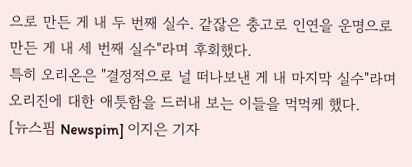으로 만든 게 내 두 번째 실수. 같잖은 충고로 인연을 운명으로 만든 게 내 세 번째 실수"라며 후회했다.
특히 오리온은 "결정적으로 널 떠나보낸 게 내 마지막 실수"라며 오리진에 대한 애틋함을 드러내 보는 이들을 먹먹케 했다.
[뉴스핌 Newspim] 이지은 기자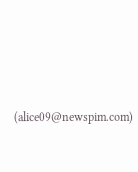(alice09@newspim.com)